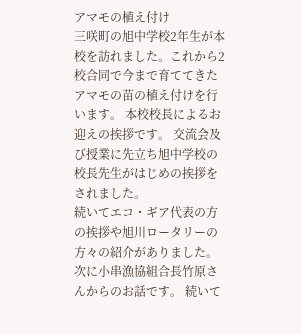アマモの植え付け
三咲町の旭中学校2年生が本校を訪れました。これから2校合同で今まで育ててきたアマモの苗の植え付けを行います。 本校校長によるお迎えの挨拶です。 交流会及び授業に先立ち旭中学校の校長先生がはじめの挨拶をされました。
続いてエコ・ギア代表の方の挨拶や旭川ロータリーの方々の紹介がありました。 次に小串漁協組合長竹原さんからのお話です。 続いて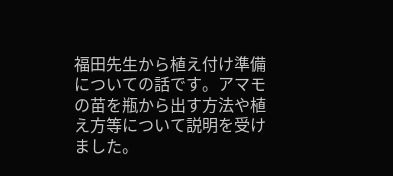福田先生から植え付け準備についての話です。アマモの苗を瓶から出す方法や植え方等について説明を受けました。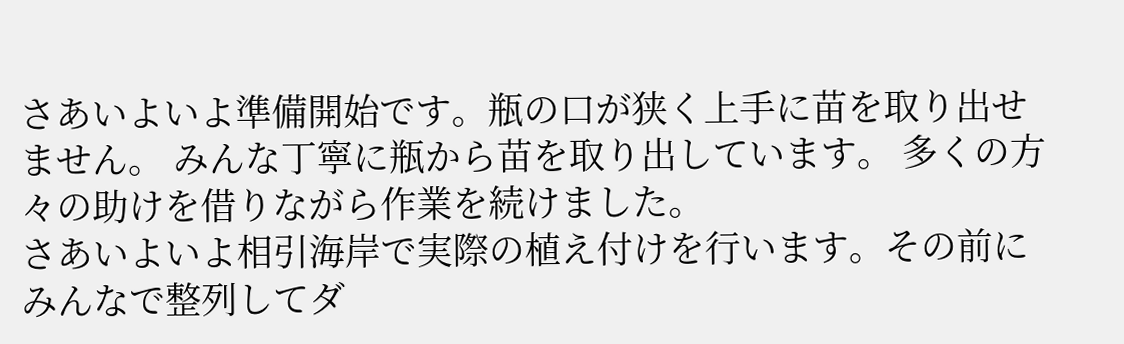さあいよいよ準備開始です。瓶の口が狭く上手に苗を取り出せません。 みんな丁寧に瓶から苗を取り出しています。 多くの方々の助けを借りながら作業を続けました。
さあいよいよ相引海岸で実際の植え付けを行います。その前にみんなで整列してダ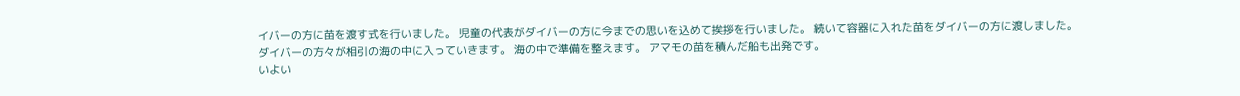イバーの方に苗を渡す式を行いました。 児童の代表がダイバーの方に今までの思いを込めて挨拶を行いました。 続いて容器に入れた苗をダイバーの方に渡しました。
ダイバーの方々が相引の海の中に入っていきます。 海の中で準備を整えます。 アマモの苗を積んだ船も出発です。
いよい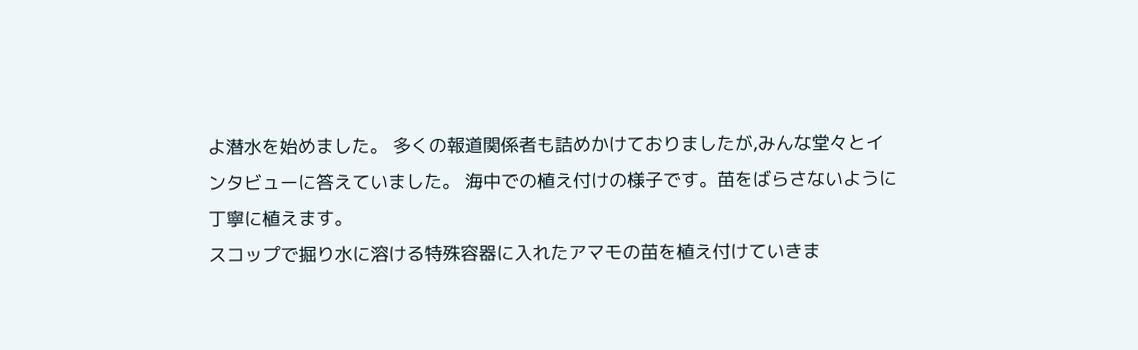よ潜水を始めました。 多くの報道関係者も詰めかけておりましたが,みんな堂々とインタビューに答えていました。 海中での植え付けの様子です。苗をばらさないように丁寧に植えます。
スコップで掘り水に溶ける特殊容器に入れたアマモの苗を植え付けていきま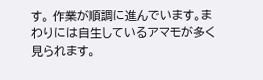す。 作業が順調に進んでいます。まわりには自生しているアマモが多く見られます。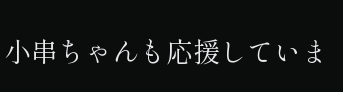小串ちゃんも応援していま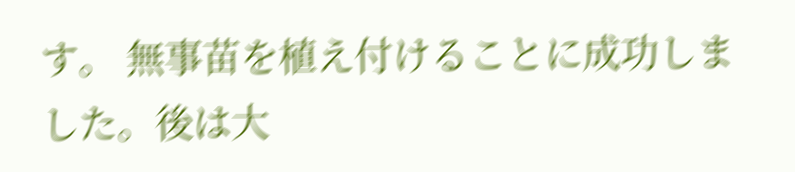す。 無事苗を植え付けることに成功しました。後は大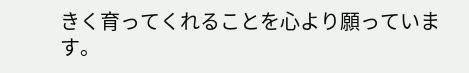きく育ってくれることを心より願っています。